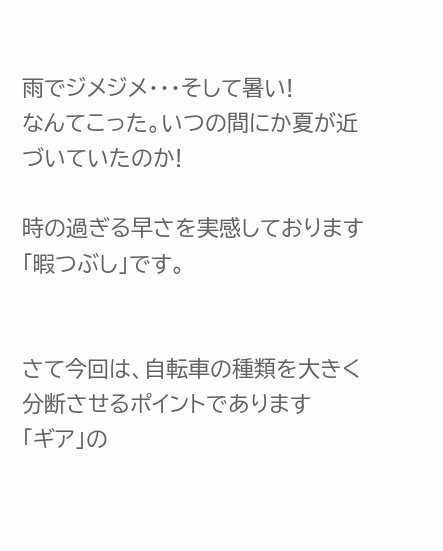雨でジメジメ・・・そして暑い!
なんてこった。いつの間にか夏が近づいていたのか!

時の過ぎる早さを実感しております「暇つぶし」です。


さて今回は、自転車の種類を大きく分断させるポイントであります
「ギア」の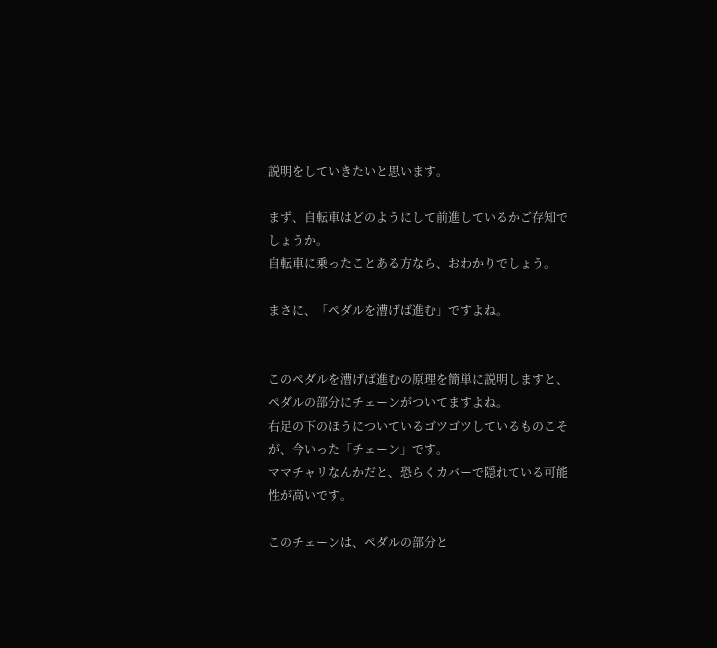説明をしていきたいと思います。

まず、自転車はどのようにして前進しているかご存知でしょうか。
自転車に乗ったことある方なら、おわかりでしょう。

まさに、「ペダルを漕げば進む」ですよね。


このペダルを漕げば進むの原理を簡単に説明しますと、ペダルの部分にチェーンがついてますよね。
右足の下のほうについているゴツゴツしているものこそが、今いった「チェーン」です。
ママチャリなんかだと、恐らくカバーで隠れている可能性が高いです。

このチェーンは、ペダルの部分と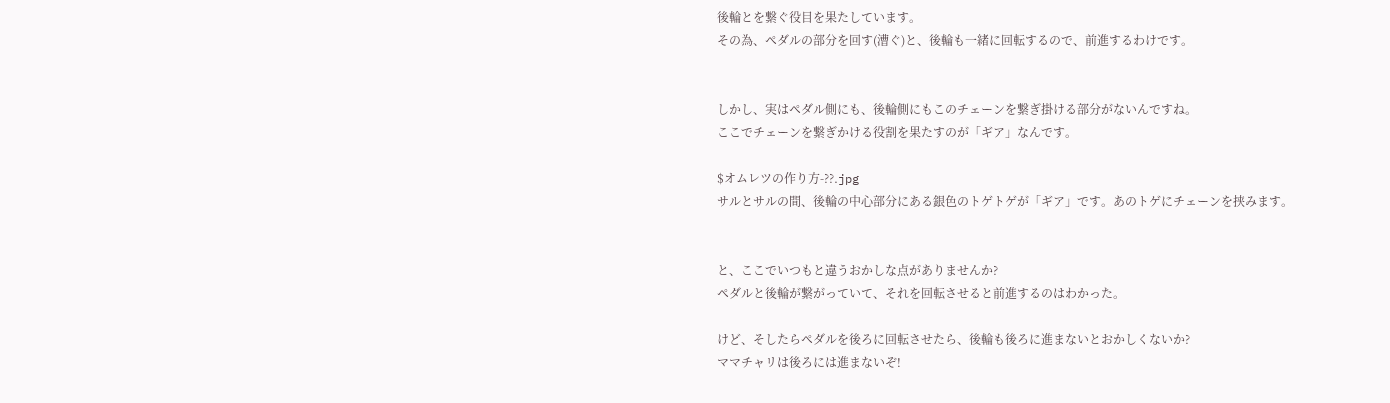後輪とを繋ぐ役目を果たしています。
その為、ペダルの部分を回す(漕ぐ)と、後輪も一緒に回転するので、前進するわけです。


しかし、実はペダル側にも、後輪側にもこのチェーンを繋ぎ掛ける部分がないんですね。
ここでチェーンを繋ぎかける役割を果たすのが「ギア」なんです。

$オムレツの作り方-??.jpg
サルとサルの間、後輪の中心部分にある銀色のトゲトゲが「ギア」です。あのトゲにチェーンを挟みます。


と、ここでいつもと違うおかしな点がありませんか?
ペダルと後輪が繋がっていて、それを回転させると前進するのはわかった。

けど、そしたらペダルを後ろに回転させたら、後輪も後ろに進まないとおかしくないか?
ママチャリは後ろには進まないぞ!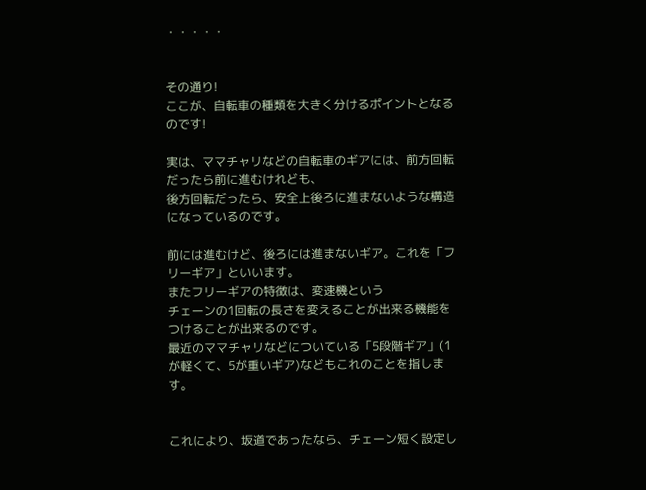・・・・・


その通り!
ここが、自転車の種類を大きく分けるポイントとなるのです!

実は、ママチャリなどの自転車のギアには、前方回転だったら前に進むけれども、
後方回転だったら、安全上後ろに進まないような構造になっているのです。

前には進むけど、後ろには進まないギア。これを「フリーギア」といいます。
またフリーギアの特徴は、変速機という
チェーンの1回転の長さを変えることが出来る機能をつけることが出来るのです。
最近のママチャリなどについている「5段階ギア」(1が軽くて、5が重いギア)などもこれのことを指します。


これにより、坂道であったなら、チェーン短く設定し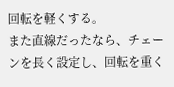回転を軽くする。
また直線だったなら、チェーンを長く設定し、回転を重く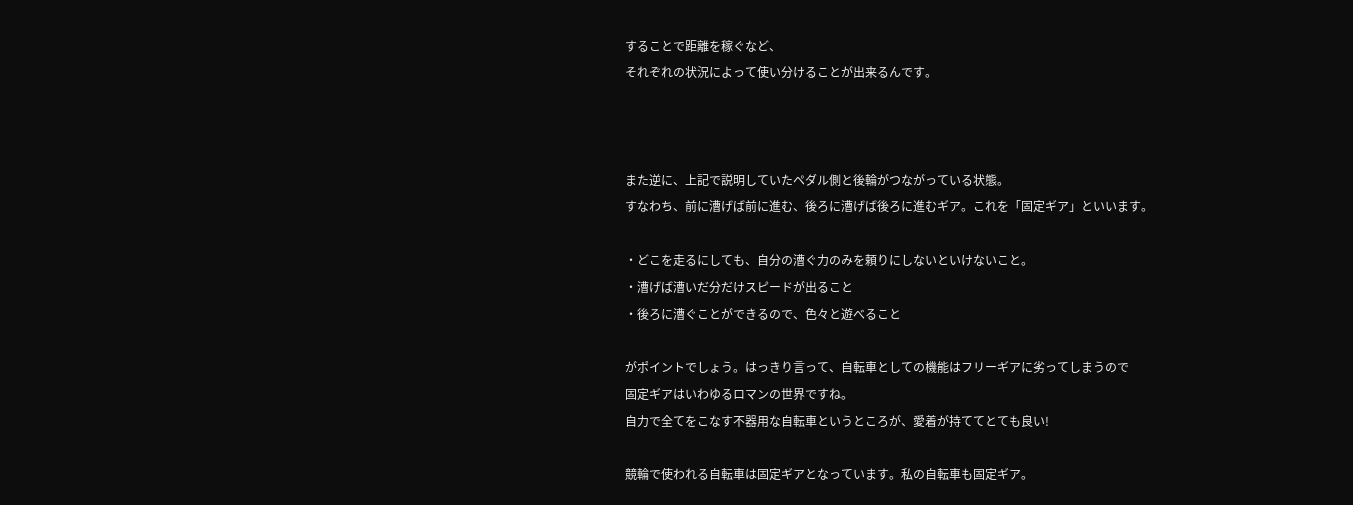することで距離を稼ぐなど、
それぞれの状況によって使い分けることが出来るんです。



また逆に、上記で説明していたペダル側と後輪がつながっている状態。
すなわち、前に漕げば前に進む、後ろに漕げば後ろに進むギア。これを「固定ギア」といいます。

・どこを走るにしても、自分の漕ぐ力のみを頼りにしないといけないこと。
・漕げば漕いだ分だけスピードが出ること
・後ろに漕ぐことができるので、色々と遊べること

がポイントでしょう。はっきり言って、自転車としての機能はフリーギアに劣ってしまうので
固定ギアはいわゆるロマンの世界ですね。
自力で全てをこなす不器用な自転車というところが、愛着が持ててとても良い!

競輪で使われる自転車は固定ギアとなっています。私の自転車も固定ギア。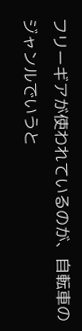フリーギアが使われているのが、自転車のジャンルでいうと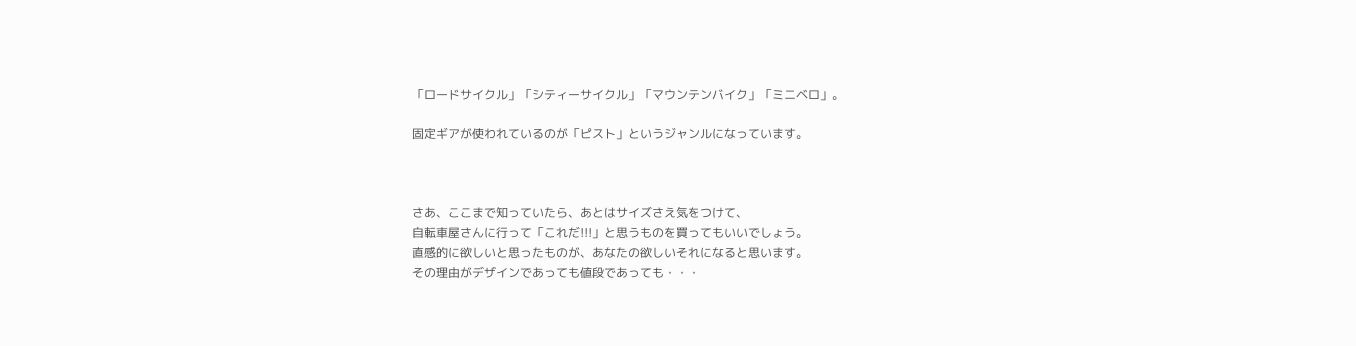「ロードサイクル」「シティーサイクル」「マウンテンバイク」「ミニベロ」。

固定ギアが使われているのが「ピスト」というジャンルになっています。



さあ、ここまで知っていたら、あとはサイズさえ気をつけて、
自転車屋さんに行って「これだ!!!」と思うものを買ってもいいでしょう。
直感的に欲しいと思ったものが、あなたの欲しいそれになると思います。
その理由がデザインであっても値段であっても・・・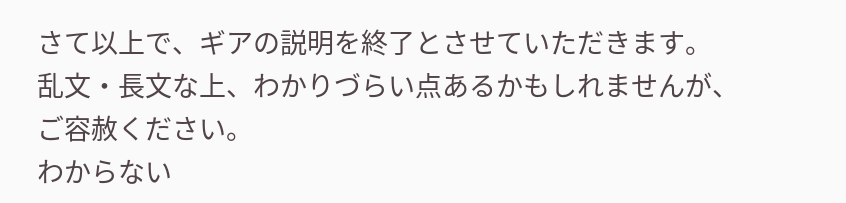さて以上で、ギアの説明を終了とさせていただきます。
乱文・長文な上、わかりづらい点あるかもしれませんが、ご容赦ください。
わからない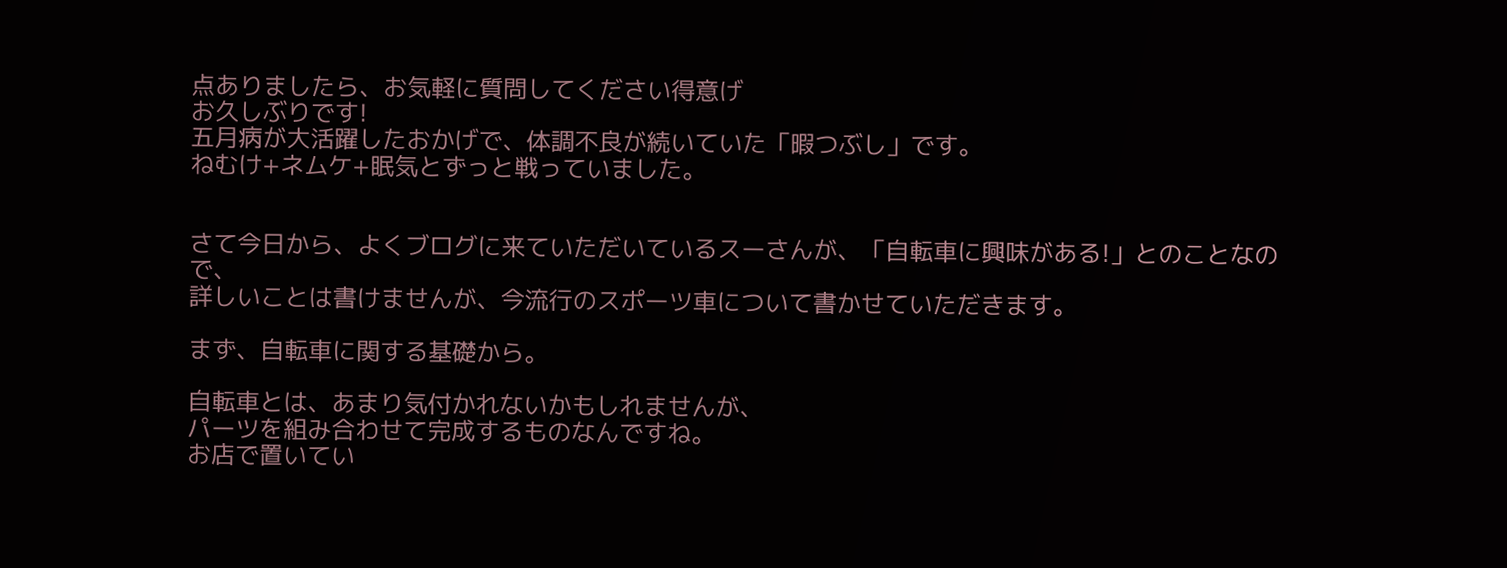点ありましたら、お気軽に質問してください得意げ
お久しぶりです!
五月病が大活躍したおかげで、体調不良が続いていた「暇つぶし」です。
ねむけ+ネムケ+眠気とずっと戦っていました。


さて今日から、よくブログに来ていただいているスーさんが、「自転車に興味がある!」とのことなので、
詳しいことは書けませんが、今流行のスポーツ車について書かせていただきます。

まず、自転車に関する基礎から。

自転車とは、あまり気付かれないかもしれませんが、
パーツを組み合わせて完成するものなんですね。
お店で置いてい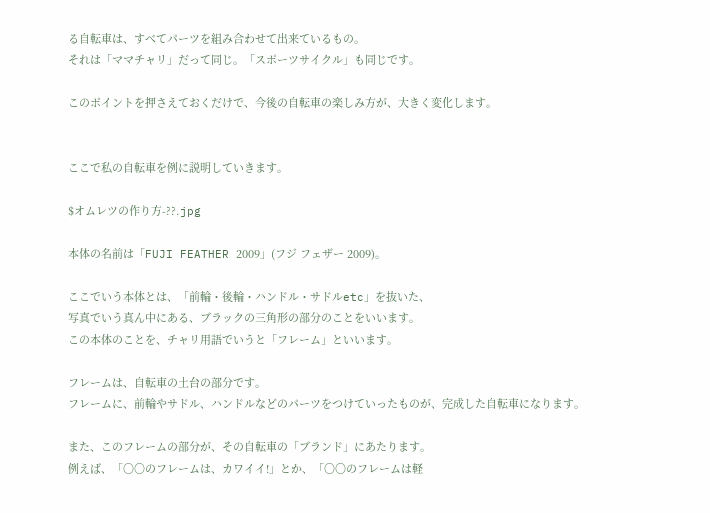る自転車は、すべてパーツを組み合わせて出来ているもの。
それは「ママチャリ」だって同じ。「スポーツサイクル」も同じです。

このポイントを押さえておくだけで、今後の自転車の楽しみ方が、大きく変化します。


ここで私の自転車を例に説明していきます。

$オムレツの作り方-??.jpg

本体の名前は「FUJI FEATHER 2009」(フジ フェザー 2009)。

ここでいう本体とは、「前輪・後輪・ハンドル・サドルetc」を抜いた、
写真でいう真ん中にある、ブラックの三角形の部分のことをいいます。
この本体のことを、チャリ用語でいうと「フレーム」といいます。

フレームは、自転車の土台の部分です。
フレームに、前輪やサドル、ハンドルなどのパーツをつけていったものが、完成した自転車になります。

また、このフレームの部分が、その自転車の「ブランド」にあたります。
例えば、「〇〇のフレームは、カワイイ!」とか、「〇〇のフレームは軽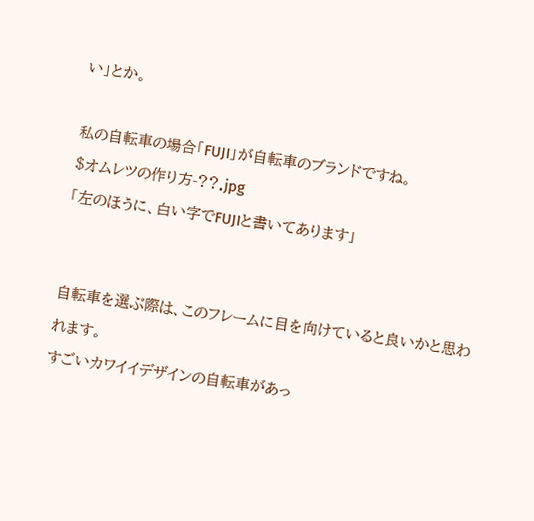い」とか。

私の自転車の場合「FUJI」が自転車のブランドですね。
$オムレツの作り方-??.jpg
「左のほうに、白い字でFUJIと書いてあります」


自転車を選ぶ際は、このフレームに目を向けていると良いかと思われます。
すごいカワイイデザインの自転車があっ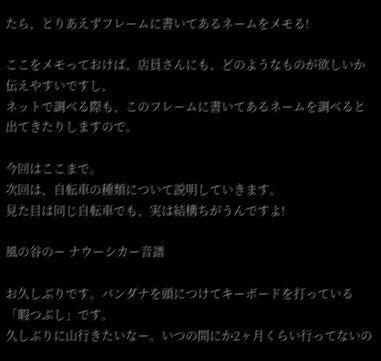たら、とりあえずフレームに書いてあるネームをメモる!

ここをメモっておけば、店員さんにも、どのようなものが欲しいか伝えやすいですし、
ネットで調べる際も、このフレームに書いてあるネームを調べると出てきたりしますので。

今回はここまで。
次回は、自転車の種類について説明していきます。
見た目は同じ自転車でも、実は結構ちがうんですよ!

風の谷のー ナウーシカー音譜

お久しぶりです。バンダナを頭につけてキーボードを打っている「暇つぶし」です。
久しぶりに山行きたいなー。いつの間にか2ヶ月くらい行ってないの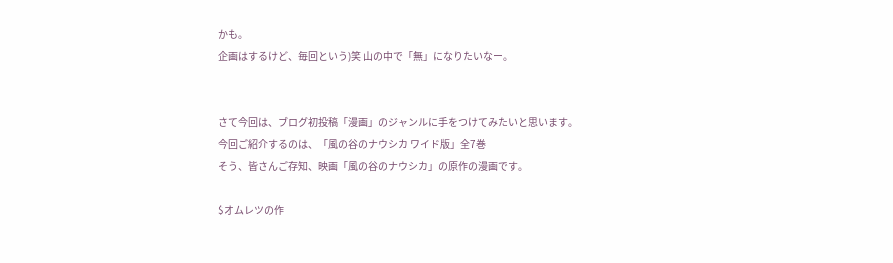かも。
企画はするけど、毎回という)笑 山の中で「無」になりたいなー。


さて今回は、ブログ初投稿「漫画」のジャンルに手をつけてみたいと思います。
今回ご紹介するのは、「風の谷のナウシカ ワイド版」全7巻
そう、皆さんご存知、映画「風の谷のナウシカ」の原作の漫画です。

$オムレツの作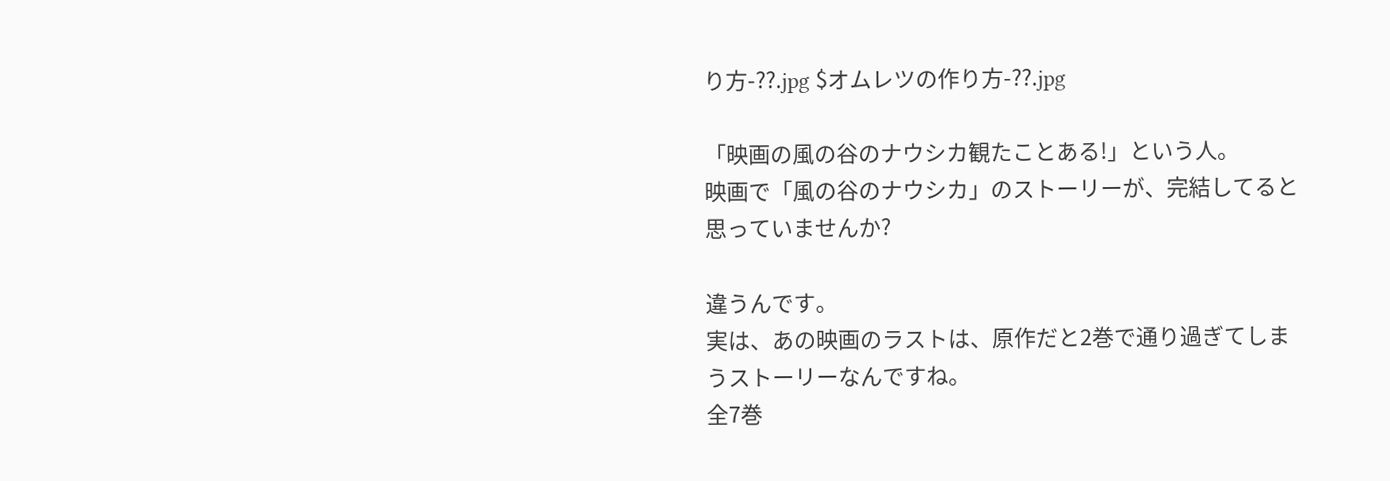り方-??.jpg $オムレツの作り方-??.jpg

「映画の風の谷のナウシカ観たことある!」という人。
映画で「風の谷のナウシカ」のストーリーが、完結してると思っていませんか?

違うんです。
実は、あの映画のラストは、原作だと2巻で通り過ぎてしまうストーリーなんですね。
全7巻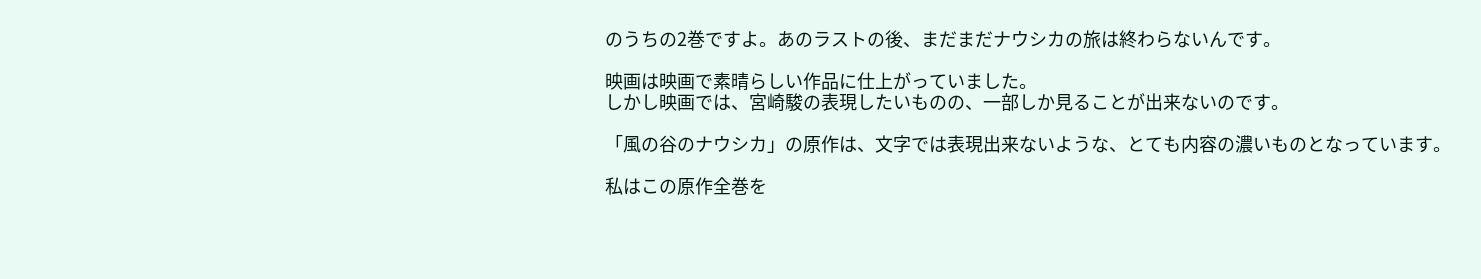のうちの2巻ですよ。あのラストの後、まだまだナウシカの旅は終わらないんです。

映画は映画で素晴らしい作品に仕上がっていました。
しかし映画では、宮崎駿の表現したいものの、一部しか見ることが出来ないのです。

「風の谷のナウシカ」の原作は、文字では表現出来ないような、とても内容の濃いものとなっています。

私はこの原作全巻を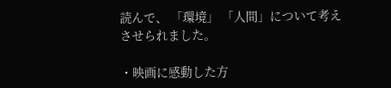読んで、 「環境」 「人間」について考えさせられました。

・映画に感動した方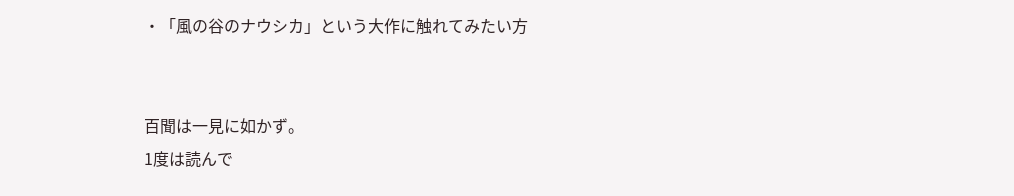・「風の谷のナウシカ」という大作に触れてみたい方


百聞は一見に如かず。
1度は読んで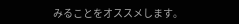みることをオススメします。